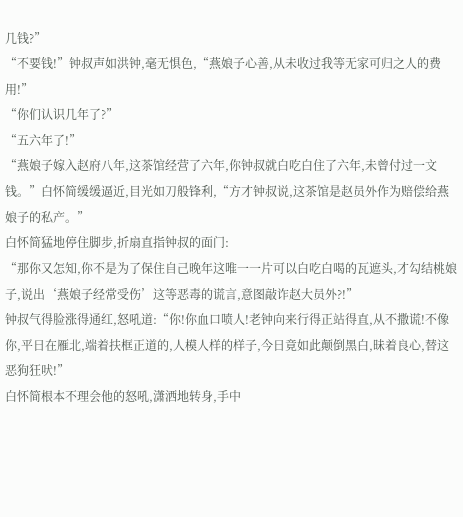几钱?”
“不要钱!”钟叔声如洪钟,毫无惧色,“燕娘子心善,从未收过我等无家可归之人的费用!”
“你们认识几年了?”
“五六年了!”
“燕娘子嫁入赵府八年,这茶馆经营了六年,你钟叔就白吃白住了六年,未曾付过一文钱。”白怀简缓缓逼近,目光如刀般锋利,“方才钟叔说,这茶馆是赵员外作为赔偿给燕娘子的私产。”
白怀简猛地停住脚步,折扇直指钟叔的面门:
“那你又怎知,你不是为了保住自己晚年这唯一一片可以白吃白喝的瓦遮头,才勾结桃娘子,说出‘燕娘子经常受伤’这等恶毒的谎言,意图敲诈赵大员外?!”
钟叔气得脸涨得通红,怒吼道:“你!你血口喷人!老钟向来行得正站得直,从不撒谎!不像你,平日在雁北,端着扶框正道的,人模人样的样子,今日竟如此颠倒黑白,昧着良心,替这恶狗狂吠!”
白怀简根本不理会他的怒吼,潇洒地转身,手中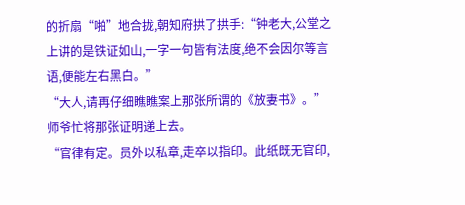的折扇“啪”地合拢,朝知府拱了拱手:“钟老大,公堂之上讲的是铁证如山,一字一句皆有法度,绝不会因尔等言语,便能左右黑白。”
“大人,请再仔细瞧瞧案上那张所谓的《放妻书》。”
师爷忙将那张证明递上去。
“官律有定。员外以私章,走卒以指印。此纸既无官印,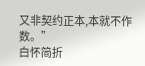又非契约正本,本就不作数。”
白怀简折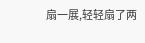扇一展,轻轻扇了两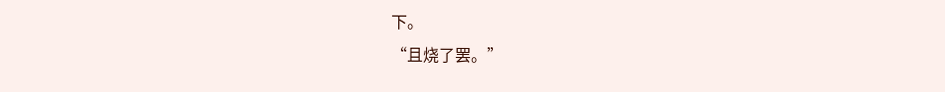下。
“且烧了罢。”